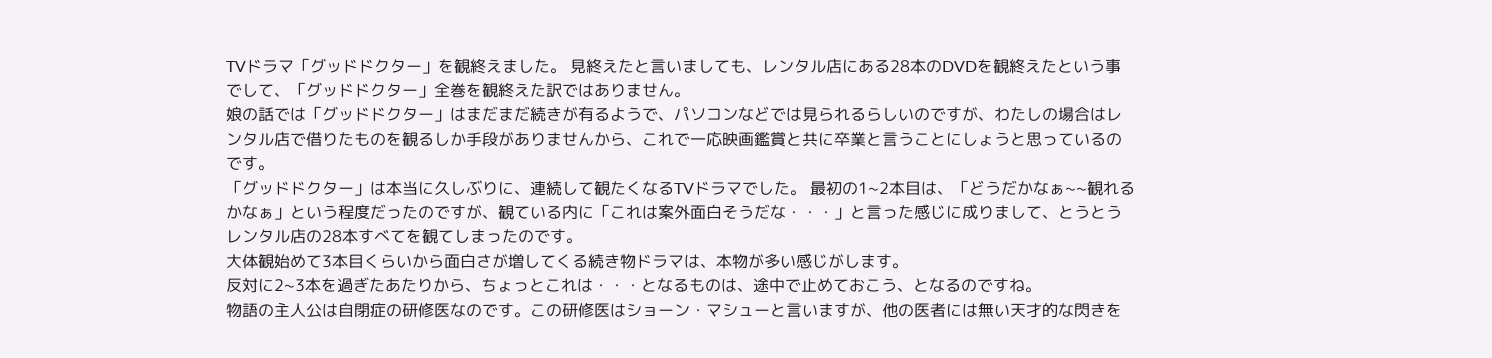TVドラマ「グッドドクター」を観終えました。 見終えたと言いましても、レンタル店にある28本のDVDを観終えたという事でして、「グッドドクター」全巻を観終えた訳ではありません。
娘の話では「グッドドクター」はまだまだ続きが有るようで、パソコンなどでは見られるらしいのですが、わたしの場合はレンタル店で借りたものを観るしか手段がありませんから、これで一応映画鑑賞と共に卒業と言うことにしょうと思っているのです。
「グッドドクター」は本当に久しぶりに、連続して観たくなるTVドラマでした。 最初の1~2本目は、「どうだかなぁ~~観れるかなぁ」という程度だったのですが、観ている内に「これは案外面白そうだな・・・」と言った感じに成りまして、とうとうレンタル店の28本すべてを観てしまったのです。
大体観始めて3本目くらいから面白さが増してくる続き物ドラマは、本物が多い感じがします。
反対に2~3本を過ぎたあたりから、ちょっとこれは・・・となるものは、途中で止めておこう、となるのですね。
物語の主人公は自閉症の研修医なのです。この研修医はショーン・マシューと言いますが、他の医者には無い天才的な閃きを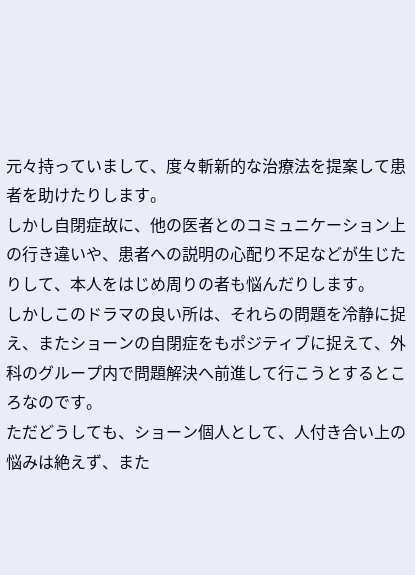元々持っていまして、度々斬新的な治療法を提案して患者を助けたりします。
しかし自閉症故に、他の医者とのコミュニケーション上の行き違いや、患者への説明の心配り不足などが生じたりして、本人をはじめ周りの者も悩んだりします。
しかしこのドラマの良い所は、それらの問題を冷静に捉え、またショーンの自閉症をもポジティブに捉えて、外科のグループ内で問題解決へ前進して行こうとするところなのです。
ただどうしても、ショーン個人として、人付き合い上の悩みは絶えず、また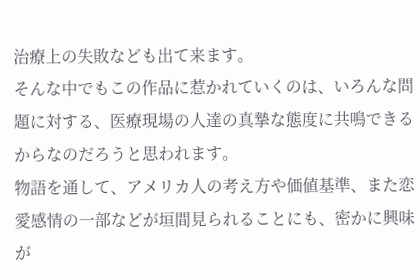治療上の失敗なども出て来ます。
そんな中でもこの作品に惹かれていくのは、いろんな問題に対する、医療現場の人達の真摯な態度に共鳴できるからなのだろうと思われます。
物語を通して、アメリカ人の考え方や価値基準、また恋愛感情の一部などが垣間見られることにも、密かに興味が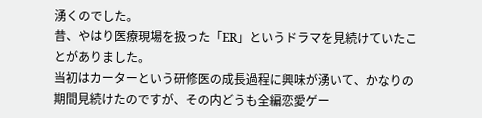湧くのでした。
昔、やはり医療現場を扱った「ER」というドラマを見続けていたことがありました。
当初はカーターという研修医の成長過程に興味が湧いて、かなりの期間見続けたのですが、その内どうも全編恋愛ゲー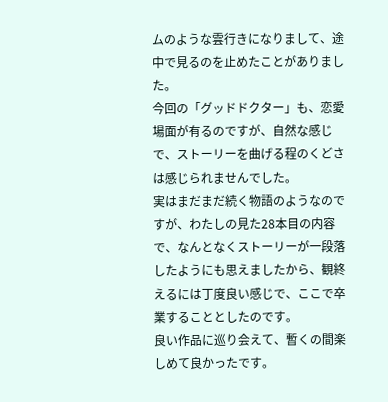ムのような雲行きになりまして、途中で見るのを止めたことがありました。
今回の「グッドドクター」も、恋愛場面が有るのですが、自然な感じで、ストーリーを曲げる程のくどさは感じられませんでした。
実はまだまだ続く物語のようなのですが、わたしの見た28本目の内容で、なんとなくストーリーが一段落したようにも思えましたから、観終えるには丁度良い感じで、ここで卒業することとしたのです。
良い作品に巡り会えて、暫くの間楽しめて良かったです。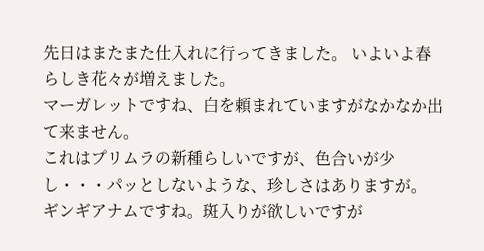先日はまたまた仕入れに行ってきました。 いよいよ春らしき花々が増えました。
マーガレットですね、白を頼まれていますがなかなか出て来ません。
これはプリムラの新種らしいですが、色合いが少し・・・パッとしないような、珍しさはありますが。
ギンギアナムですね。斑入りが欲しいですが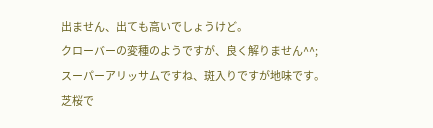出ません、出ても高いでしょうけど。
クローバーの変種のようですが、良く解りません^^;
スーパーアリッサムですね、斑入りですが地味です。
芝桜で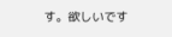す。欲しいです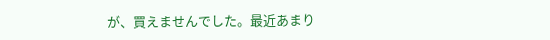が、買えませんでした。最近あまり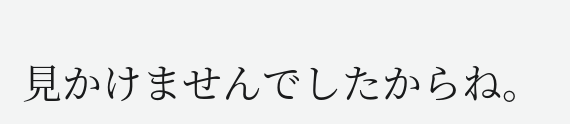見かけませんでしたからね。